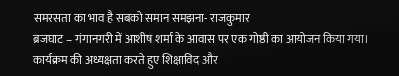समरसता का भाव है सबको समान समझना- राजकुमार
ब्रजघाट – गंगानगरी में आशीष शर्मा के आवास पर एक गोष्ठी का आयोजन किया गया। कार्यक्रम की अध्यक्षता करते हुए शिक्षाविद और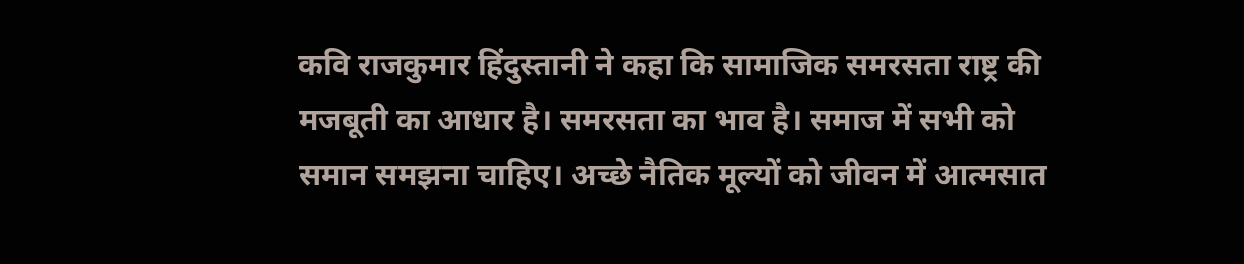कवि राजकुमार हिंदुस्तानी ने कहा कि सामाजिक समरसता राष्ट्र की मजबूती का आधार है। समरसता का भाव है। समाज में सभी को समान समझना चाहिए। अच्छे नैतिक मूल्यों को जीवन में आत्मसात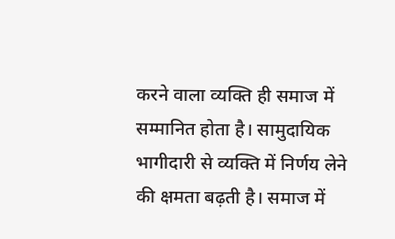करने वाला व्यक्ति ही समाज में सम्मानित होता है। सामुदायिक भागीदारी से व्यक्ति में निर्णय लेने की क्षमता बढ़ती है। समाज में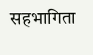सहभागिता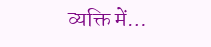व्यक्ति में…